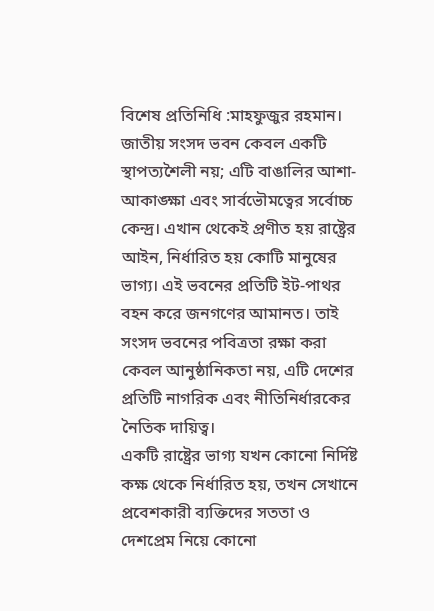বিশেষ প্রতিনিধি :মাহফুজুর রহমান।
জাতীয় সংসদ ভবন কেবল একটি স্থাপত্যশৈলী নয়; এটি বাঙালির আশা-আকাঙ্ক্ষা এবং সার্বভৌমত্বের সর্বোচ্চ কেন্দ্র। এখান থেকেই প্রণীত হয় রাষ্ট্রের আইন, নির্ধারিত হয় কোটি মানুষের ভাগ্য। এই ভবনের প্রতিটি ইট-পাথর বহন করে জনগণের আমানত। তাই সংসদ ভবনের পবিত্রতা রক্ষা করা কেবল আনুষ্ঠানিকতা নয়, এটি দেশের প্রতিটি নাগরিক এবং নীতিনির্ধারকের নৈতিক দায়িত্ব।
একটি রাষ্ট্রের ভাগ্য যখন কোনো নির্দিষ্ট কক্ষ থেকে নির্ধারিত হয়, তখন সেখানে প্রবেশকারী ব্যক্তিদের সততা ও দেশপ্রেম নিয়ে কোনো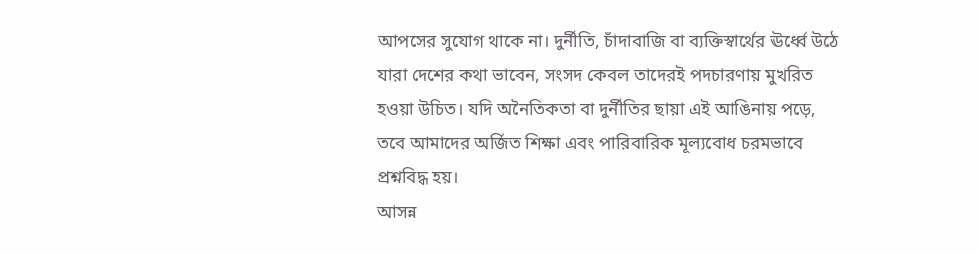আপসের সুযোগ থাকে না। দুর্নীতি, চাঁদাবাজি বা ব্যক্তিস্বার্থের ঊর্ধ্বে উঠে যারা দেশের কথা ভাবেন, সংসদ কেবল তাদেরই পদচারণায় মুখরিত হওয়া উচিত। যদি অনৈতিকতা বা দুর্নীতির ছায়া এই আঙিনায় পড়ে, তবে আমাদের অর্জিত শিক্ষা এবং পারিবারিক মূল্যবোধ চরমভাবে প্রশ্নবিদ্ধ হয়।
আসন্ন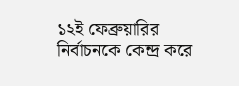১২ই ফেব্রুয়ারির নির্বাচনকে কেন্দ্র করে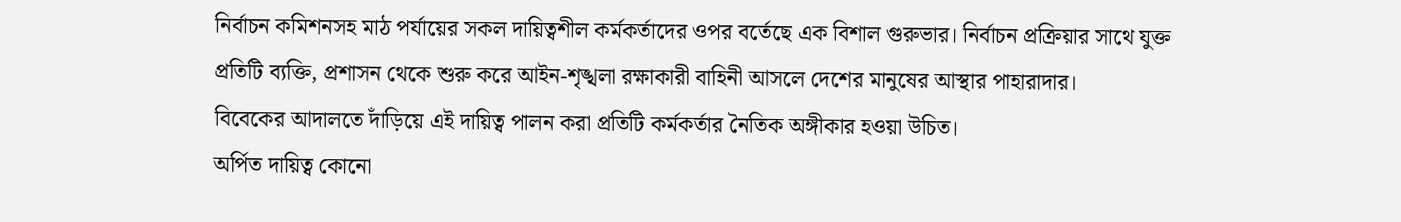নির্বাচন কমিশনসহ মাঠ পর্যায়ের সকল দায়িত্বশীল কর্মকর্তাদের ওপর বর্তেছে এক বিশাল গুরুভার। নির্বাচন প্রক্রিয়ার সাথে যুক্ত প্রতিটি ব্যক্তি, প্রশাসন থেকে শুরু করে আইন-শৃঙ্খলা রক্ষাকারী বাহিনী আসলে দেশের মানুষের আস্থার পাহারাদার।
বিবেকের আদালতে দাঁড়িয়ে এই দায়িত্ব পালন করা প্রতিটি কর্মকর্তার নৈতিক অঙ্গীকার হওয়া উচিত।
অর্পিত দায়িত্ব কোনো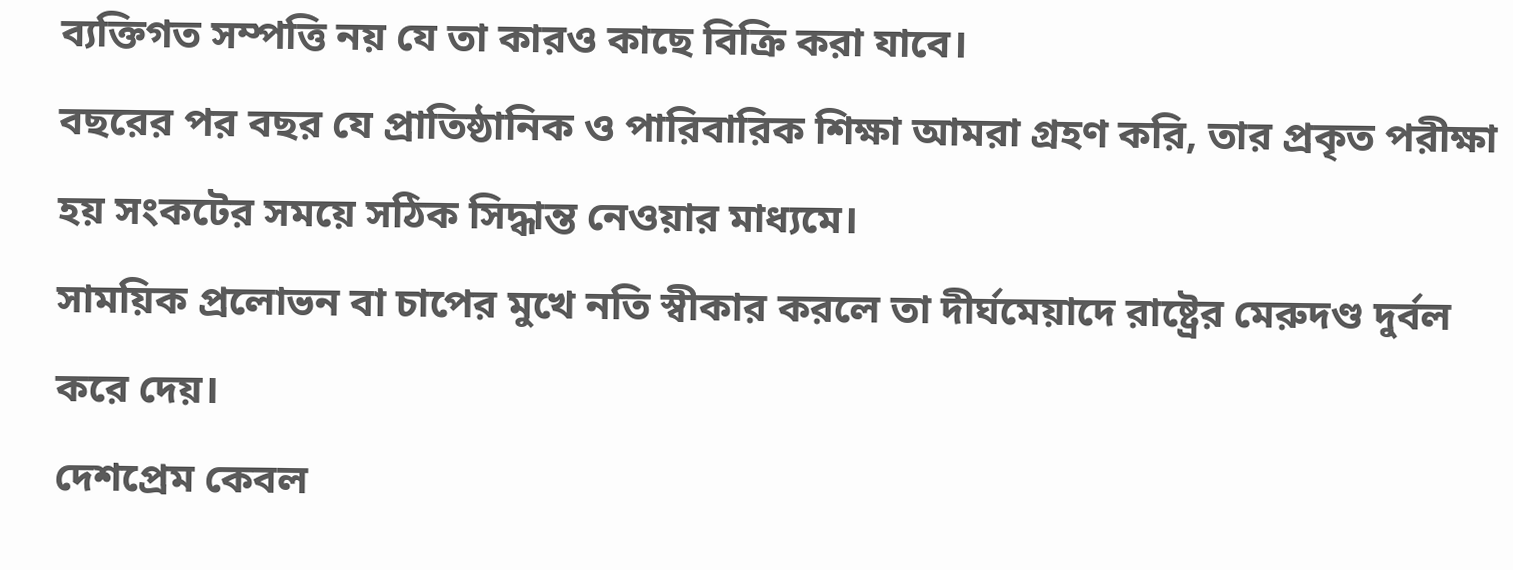ব্যক্তিগত সম্পত্তি নয় যে তা কারও কাছে বিক্রি করা যাবে।
বছরের পর বছর যে প্রাতিষ্ঠানিক ও পারিবারিক শিক্ষা আমরা গ্রহণ করি, তার প্রকৃত পরীক্ষা হয় সংকটের সময়ে সঠিক সিদ্ধান্ত নেওয়ার মাধ্যমে।
সাময়িক প্রলোভন বা চাপের মুখে নতি স্বীকার করলে তা দীর্ঘমেয়াদে রাষ্ট্রের মেরুদণ্ড দুর্বল করে দেয়।
দেশপ্রেম কেবল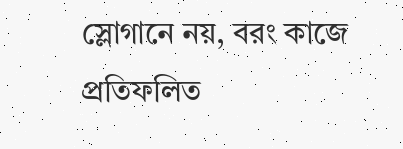স্লোগানে নয়, বরং কাজে প্রতিফলিত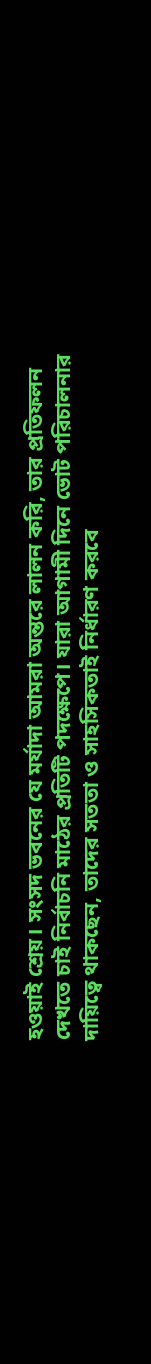হওয়াই শ্রেয়। সংসদ ভবনের যে মর্যাদা আমরা অন্তরে লালন করি, তার প্রতিফলন দেখতে চাই নির্বাচনি মাঠের প্রতিটি পদক্ষেপে। যারা আগামী দিনে ভোট পরিচালনার দায়িত্বে থাকছেন, তাদের সততা ও সাহসিকতাই নির্ধারণ করবে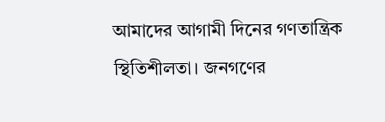আমাদের আগামী দিনের গণতান্ত্রিক স্থিতিশীলতা। জনগণের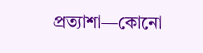প্রত্যাশা—কোনো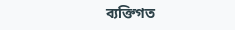ব্যক্তিগত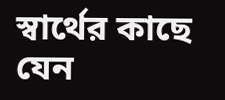স্বার্থের কাছে যেন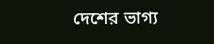দেশের ভাগ্য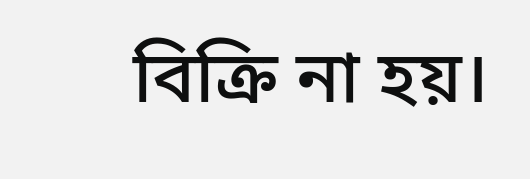বিক্রি না হয়।